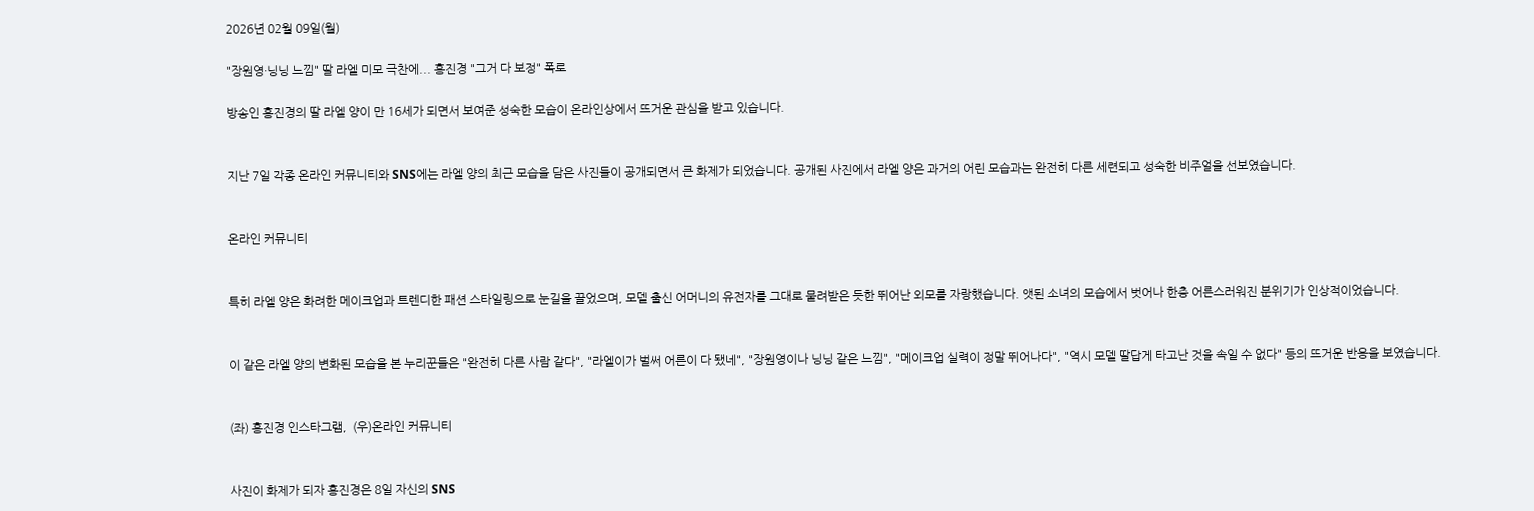2026년 02월 09일(월)

"장원영·닝닝 느낌" 딸 라엘 미모 극찬에... 홍진경 "그거 다 보정" 폭로

방송인 홍진경의 딸 라엘 양이 만 16세가 되면서 보여준 성숙한 모습이 온라인상에서 뜨거운 관심을 받고 있습니다.


지난 7일 각종 온라인 커뮤니티와 SNS에는 라엘 양의 최근 모습을 담은 사진들이 공개되면서 큰 화제가 되었습니다. 공개된 사진에서 라엘 양은 과거의 어린 모습과는 완전히 다른 세련되고 성숙한 비주얼을 선보였습니다.


온라인 커뮤니티


특히 라엘 양은 화려한 메이크업과 트렌디한 패션 스타일링으로 눈길을 끌었으며, 모델 출신 어머니의 유전자를 그대로 물려받은 듯한 뛰어난 외모를 자랑했습니다. 앳된 소녀의 모습에서 벗어나 한층 어른스러워진 분위기가 인상적이었습니다.


이 같은 라엘 양의 변화된 모습을 본 누리꾼들은 "완전히 다른 사람 같다", "라엘이가 벌써 어른이 다 됐네", "장원영이나 닝닝 같은 느낌", "메이크업 실력이 정말 뛰어나다", "역시 모델 딸답게 타고난 것을 속일 수 없다" 등의 뜨거운 반응을 보였습니다.


(좌) 홍진경 인스타그램,  (우)온라인 커뮤니티


사진이 화제가 되자 홍진경은 8일 자신의 SNS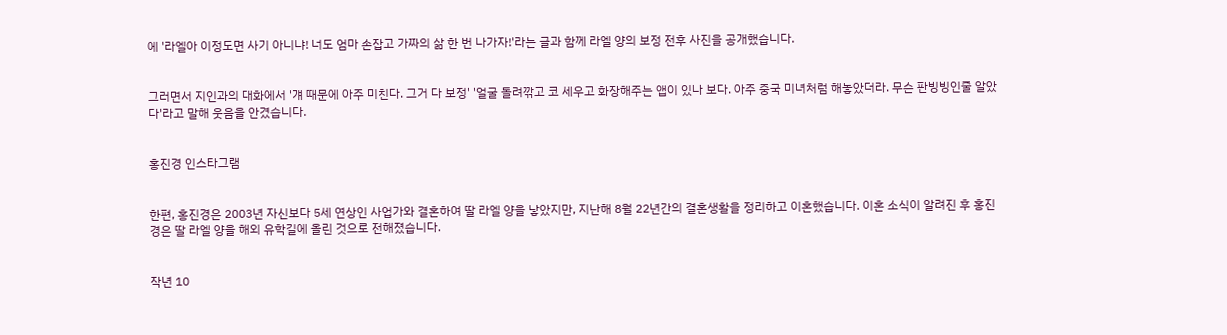에 '라엘아 이정도면 사기 아니냐! 너도 엄마 손잡고 가짜의 삶 한 번 나가자!'라는 글과 함께 라엘 양의 보정 전후 사진을 공개했습니다.


그러면서 지인과의 대화에서 '걔 때문에 아주 미친다. 그거 다 보정' '얼굴 돌려깎고 코 세우고 화장해주는 앱이 있나 보다. 아주 중국 미녀처럼 해놓았더라. 무슨 판빙빙인줄 알았다'라고 말해 웃음을 안겼습니다.


홍진경 인스타그램


한편, 홍진경은 2003년 자신보다 5세 연상인 사업가와 결혼하여 딸 라엘 양을 낳았지만, 지난해 8월 22년간의 결혼생활을 정리하고 이혼했습니다. 이혼 소식이 알려진 후 홍진경은 딸 라엘 양을 해외 유학길에 올린 것으로 전해졌습니다.


작년 10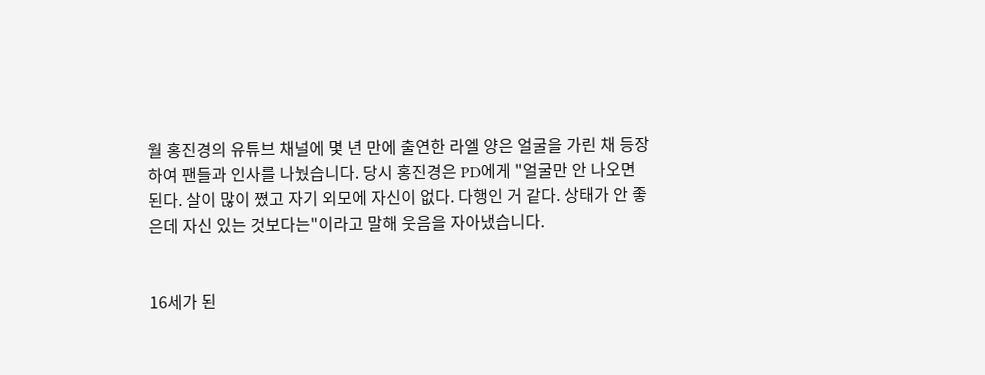월 홍진경의 유튜브 채널에 몇 년 만에 출연한 라엘 양은 얼굴을 가린 채 등장하여 팬들과 인사를 나눴습니다. 당시 홍진경은 PD에게 "얼굴만 안 나오면 된다. 살이 많이 쪘고 자기 외모에 자신이 없다. 다행인 거 같다. 상태가 안 좋은데 자신 있는 것보다는"이라고 말해 웃음을 자아냈습니다.


16세가 된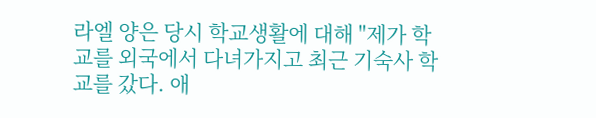라엘 양은 당시 학교생활에 대해 "제가 학교를 외국에서 다녀가지고 최근 기숙사 학교를 갔다. 애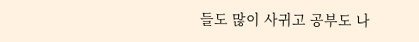들도 많이 사귀고 공부도 나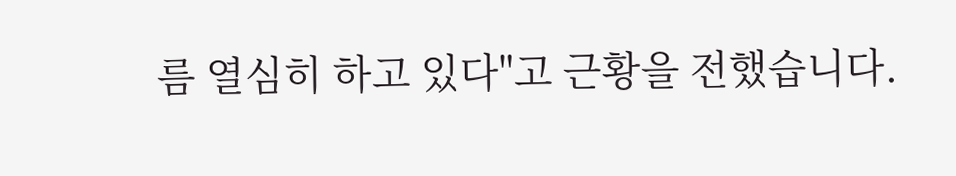름 열심히 하고 있다"고 근황을 전했습니다.